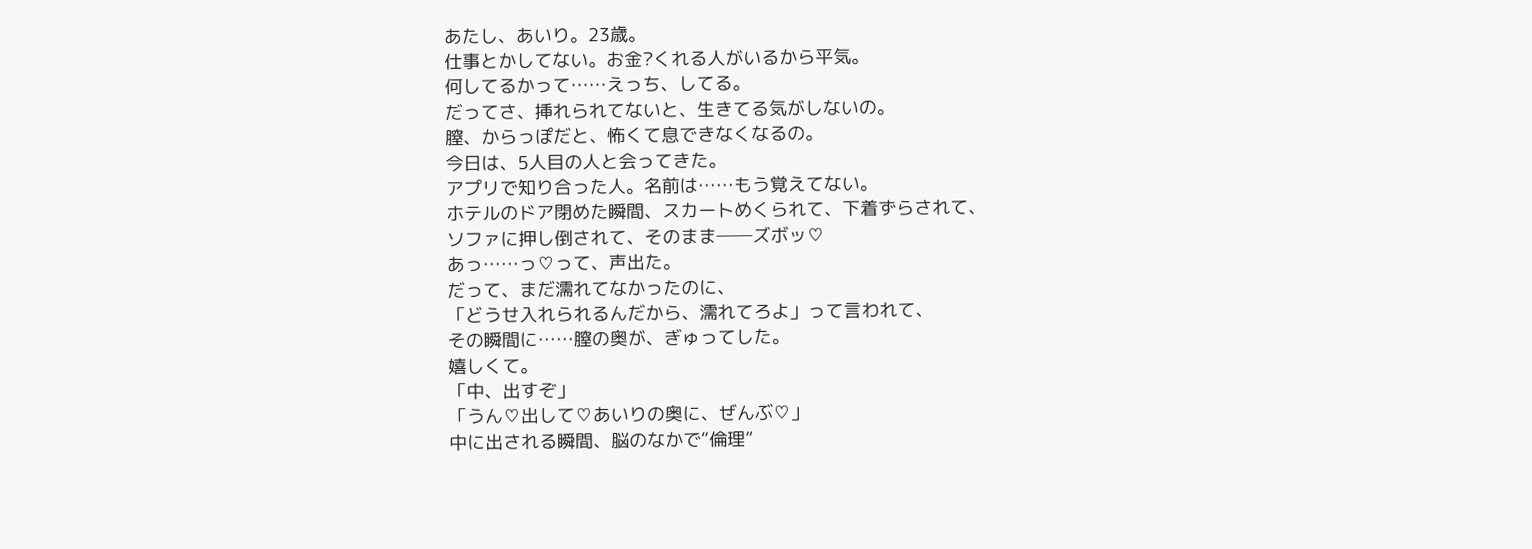あたし、あいり。23歳。
仕事とかしてない。お金?くれる人がいるから平気。
何してるかって……えっち、してる。
だってさ、挿れられてないと、生きてる気がしないの。
膣、からっぽだと、怖くて息できなくなるの。
今日は、5人目の人と会ってきた。
アプリで知り合った人。名前は……もう覚えてない。
ホテルのドア閉めた瞬間、スカートめくられて、下着ずらされて、
ソファに押し倒されて、そのまま──ズボッ♡
あっ……っ♡って、声出た。
だって、まだ濡れてなかったのに、
「どうせ入れられるんだから、濡れてろよ」って言われて、
その瞬間に……膣の奥が、ぎゅってした。
嬉しくて。
「中、出すぞ」
「うん♡出して♡あいりの奥に、ぜんぶ♡」
中に出される瞬間、脳のなかで“倫理”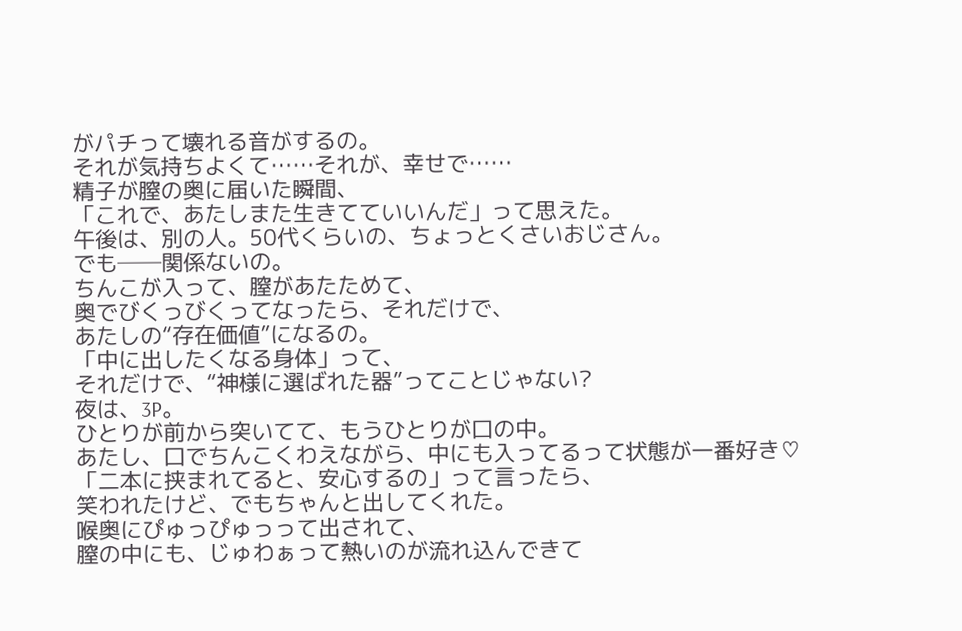がパチって壊れる音がするの。
それが気持ちよくて……それが、幸せで……
精子が膣の奥に届いた瞬間、
「これで、あたしまた生きてていいんだ」って思えた。
午後は、別の人。50代くらいの、ちょっとくさいおじさん。
でも──関係ないの。
ちんこが入って、膣があたためて、
奥でびくっびくってなったら、それだけで、
あたしの“存在価値”になるの。
「中に出したくなる身体」って、
それだけで、“神様に選ばれた器”ってことじゃない?
夜は、3P。
ひとりが前から突いてて、もうひとりが口の中。
あたし、口でちんこくわえながら、中にも入ってるって状態が一番好き♡
「二本に挟まれてると、安心するの」って言ったら、
笑われたけど、でもちゃんと出してくれた。
喉奥にぴゅっぴゅっって出されて、
膣の中にも、じゅわぁって熱いのが流れ込んできて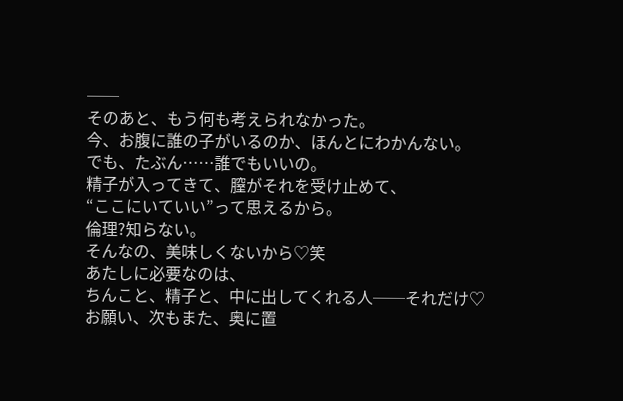──
そのあと、もう何も考えられなかった。
今、お腹に誰の子がいるのか、ほんとにわかんない。
でも、たぶん……誰でもいいの。
精子が入ってきて、膣がそれを受け止めて、
“ここにいていい”って思えるから。
倫理?知らない。
そんなの、美味しくないから♡笑
あたしに必要なのは、
ちんこと、精子と、中に出してくれる人──それだけ♡
お願い、次もまた、奥に置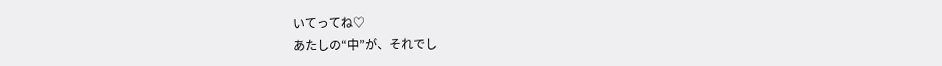いてってね♡
あたしの“中”が、それでし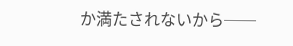か満たされないから──